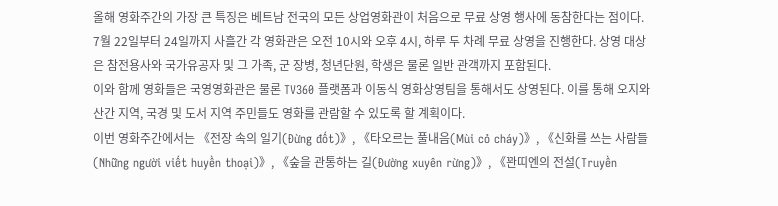올해 영화주간의 가장 큰 특징은 베트남 전국의 모든 상업영화관이 처음으로 무료 상영 행사에 동참한다는 점이다. 7월 22일부터 24일까지 사흘간 각 영화관은 오전 10시와 오후 4시, 하루 두 차례 무료 상영을 진행한다. 상영 대상은 참전용사와 국가유공자 및 그 가족, 군 장병, 청년단원, 학생은 물론 일반 관객까지 포함된다.
이와 함께 영화들은 국영영화관은 물론 TV360 플랫폼과 이동식 영화상영팀을 통해서도 상영된다. 이를 통해 오지와 산간 지역, 국경 및 도서 지역 주민들도 영화를 관람할 수 있도록 할 계획이다.
이번 영화주간에서는 《전장 속의 일기(Đừng đốt)》, 《타오르는 풀내음(Mùi cỏ cháy)》, 《신화를 쓰는 사람들(Những người viết huyền thoại)》, 《숲을 관통하는 길(Đường xuyên rừng)》, 《꽌띠엔의 전설(Truyền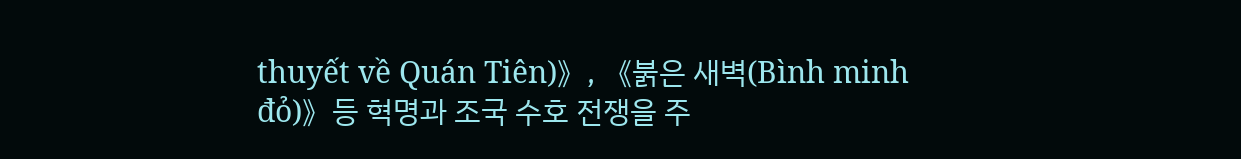thuyết về Quán Tiên)》, 《붉은 새벽(Bình minh đỏ)》등 혁명과 조국 수호 전쟁을 주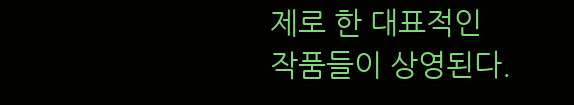제로 한 대표적인 작품들이 상영된다.